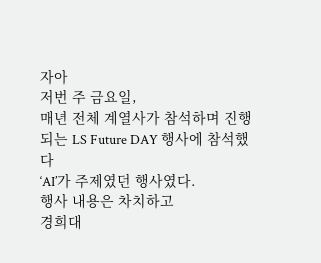자아
저번 주 금요일,
매년 전체 계열사가 참석하며 진행되는 LS Future DAY 행사에 참석했다
‘AI’가 주제였던 행사였다.
행사 내용은 차치하고
경희대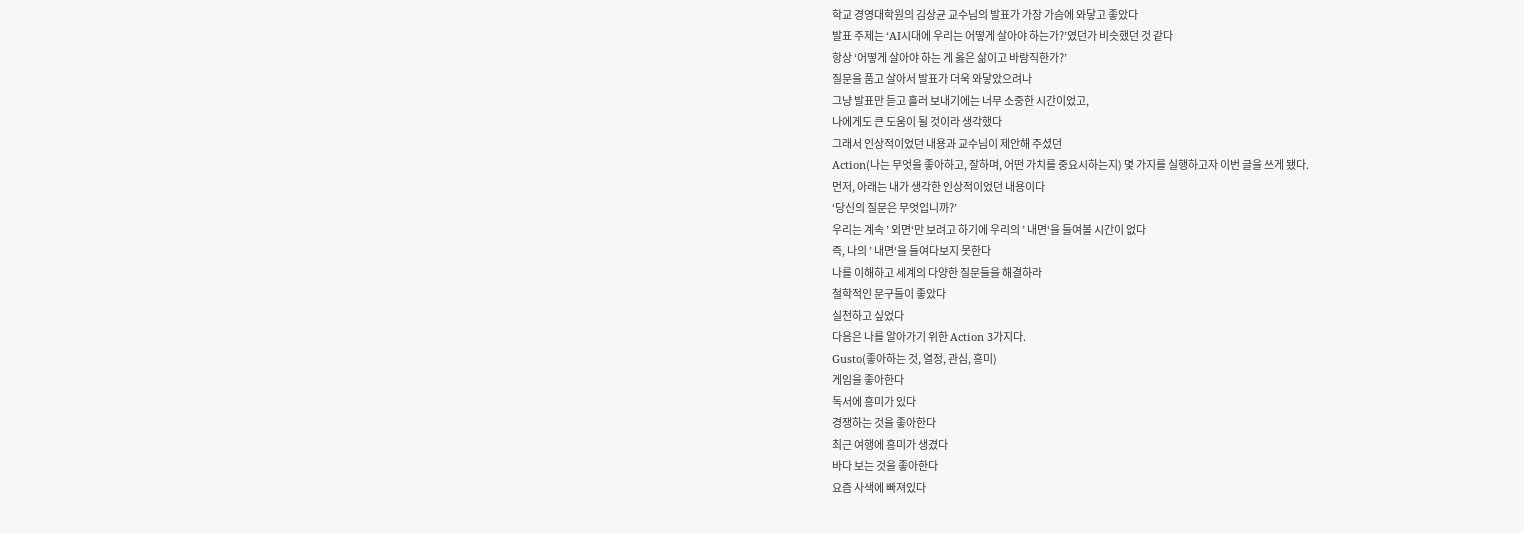학교 경영대학원의 김상균 교수님의 발표가 가장 가슴에 와닿고 좋았다
발표 주제는 ‘AI시대에 우리는 어떻게 살아야 하는가?’였던가 비슷했던 것 같다
항상 ‘어떻게 살아야 하는 게 옳은 삶이고 바람직한가?’
질문을 품고 살아서 발표가 더욱 와닿았으려나
그냥 발표만 듣고 흘러 보내기에는 너무 소중한 시간이었고,
나에게도 큰 도움이 될 것이라 생각했다
그래서 인상적이었던 내용과 교수님이 제안해 주셨던
Action(나는 무엇을 좋아하고, 잘하며, 어떤 가치를 중요시하는지) 몇 가지를 실행하고자 이번 글을 쓰게 됐다.
먼저, 아래는 내가 생각한 인상적이었던 내용이다
‘당신의 질문은 무엇입니까?’
우리는 계속 ’ 외면‘만 보려고 하기에 우리의 ’ 내면‘을 들여볼 시간이 없다
즉, 나의 ’ 내면‘을 들여다보지 못한다
나를 이해하고 세계의 다양한 질문들을 해결하라
철학적인 문구들이 좋았다
실천하고 싶었다
다음은 나를 알아가기 위한 Action 3가지다.
Gusto(좋아하는 것, 열정, 관심, 흥미)
게임을 좋아한다
독서에 흥미가 있다
경쟁하는 것을 좋아한다
최근 여행에 흥미가 생겼다
바다 보는 것을 좋아한다
요즘 사색에 빠져있다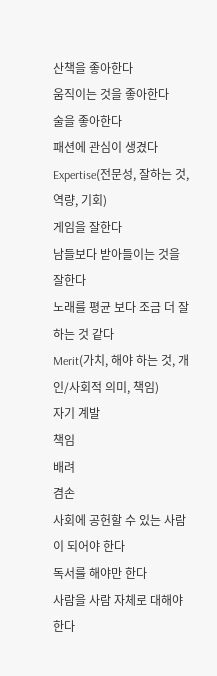산책을 좋아한다
움직이는 것을 좋아한다
술을 좋아한다
패션에 관심이 생겼다
Expertise(전문성, 잘하는 것, 역량, 기회)
게임을 잘한다
남들보다 받아들이는 것을 잘한다
노래를 평균 보다 조금 더 잘하는 것 같다
Merit(가치, 해야 하는 것, 개인/사회적 의미, 책임)
자기 계발
책임
배려
겸손
사회에 공헌할 수 있는 사람이 되어야 한다
독서를 해야만 한다
사람을 사람 자체로 대해야 한다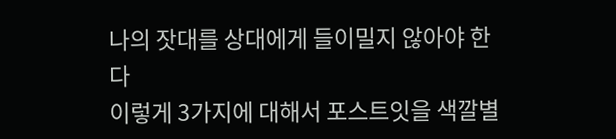나의 잣대를 상대에게 들이밀지 않아야 한다
이렇게 3가지에 대해서 포스트잇을 색깔별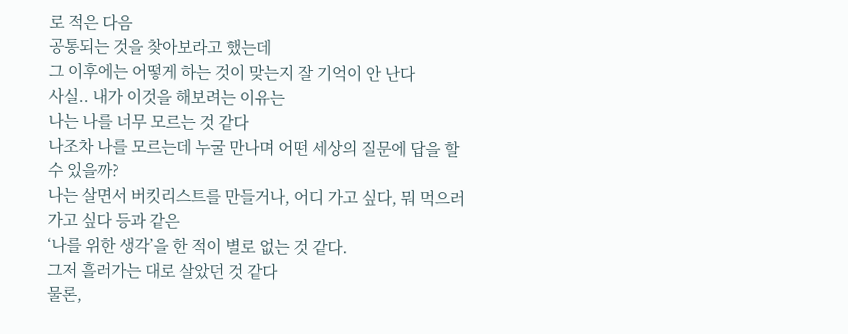로 적은 다음
공통되는 것을 찾아보라고 했는데
그 이후에는 어떻게 하는 것이 맞는지 잘 기억이 안 난다
사실.. 내가 이것을 해보려는 이유는
나는 나를 너무 모르는 것 같다
나조차 나를 모르는데 누굴 만나며 어떤 세상의 질문에 답을 할 수 있을까?
나는 살면서 버킷리스트를 만들거나, 어디 가고 싶다, 뭐 먹으러 가고 싶다 등과 같은
‘나를 위한 생각’을 한 적이 별로 없는 것 같다.
그저 흘러가는 대로 살았던 것 같다
물론,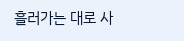흘러가는 대로 사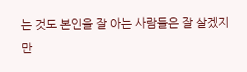는 것도 본인을 잘 아는 사람들은 잘 살겠지만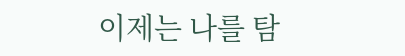이제는 나를 탐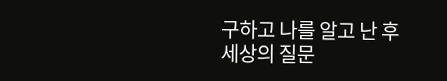구하고 나를 알고 난 후
세상의 질문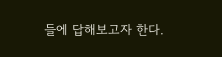들에 답해보고자 한다.